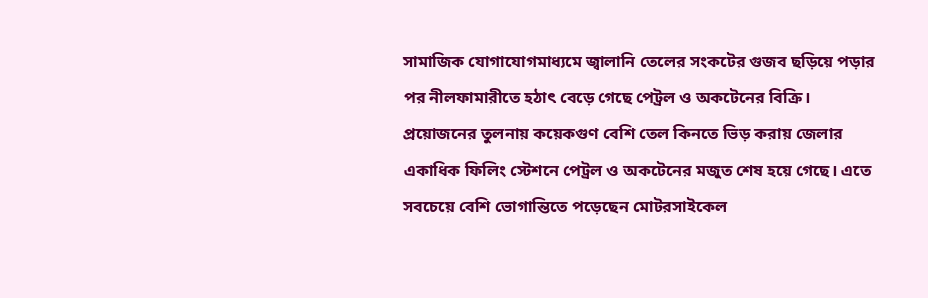সামাজিক যোগাযোগমাধ্যমে জ্বালানি তেলের সংকটের গুজব ছড়িয়ে পড়ার পর নীলফামারীতে হঠাৎ বেড়ে গেছে পেট্রল ও অকটেনের বিক্রি। প্রয়োজনের তুলনায় কয়েকগুণ বেশি তেল কিনতে ভিড় করায় জেলার একাধিক ফিলিং স্টেশনে পেট্রল ও অকটেনের মজুত শেষ হয়ে গেছে। এতে সবচেয়ে বেশি ভোগান্তিতে পড়েছেন মোটরসাইকেল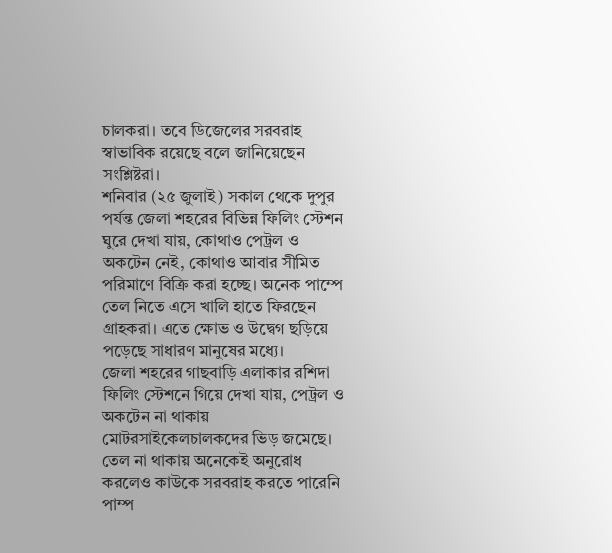চালকরা। তবে ডিজেলের সরবরাহ স্বাভাবিক রয়েছে বলে জানিয়েছেন সংশ্লিষ্টরা।
শনিবার (২৫ জুলাই) সকাল থেকে দুপুর পর্যন্ত জেলা শহরের বিভিন্ন ফিলিং স্টেশন ঘুরে দেখা যায়, কোথাও পেট্রল ও অকটেন নেই, কোথাও আবার সীমিত পরিমাণে বিক্রি করা হচ্ছে। অনেক পাম্পে তেল নিতে এসে খালি হাতে ফিরছেন গ্রাহকরা। এতে ক্ষোভ ও উদ্বেগ ছড়িয়ে পড়েছে সাধারণ মানুষের মধ্যে।
জেলা শহরের গাছবাড়ি এলাকার রশিদা ফিলিং স্টেশনে গিয়ে দেখা যায়, পেট্রল ও অকটেন না থাকায় মোটরসাইকেলচালকদের ভিড় জমেছে। তেল না থাকায় অনেকেই অনুরোধ করলেও কাউকে সরবরাহ করতে পারেনি পাম্প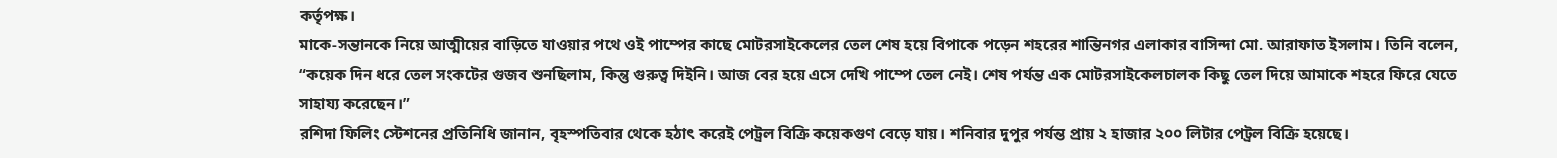কর্তৃপক্ষ।
মাকে-সন্তানকে নিয়ে আত্মীয়ের বাড়িতে যাওয়ার পথে ওই পাম্পের কাছে মোটরসাইকেলের তেল শেষ হয়ে বিপাকে পড়েন শহরের শান্তিনগর এলাকার বাসিন্দা মো. আরাফাত ইসলাম। তিনি বলেন, “কয়েক দিন ধরে তেল সংকটের গুজব শুনছিলাম, কিন্তু গুরুত্ব দিইনি। আজ বের হয়ে এসে দেখি পাম্পে তেল নেই। শেষ পর্যন্ত এক মোটরসাইকেলচালক কিছু তেল দিয়ে আমাকে শহরে ফিরে যেতে সাহায্য করেছেন।”
রশিদা ফিলিং স্টেশনের প্রতিনিধি জানান, বৃহস্পতিবার থেকে হঠাৎ করেই পেট্রল বিক্রি কয়েকগুণ বেড়ে যায়। শনিবার দুপুর পর্যন্ত প্রায় ২ হাজার ২০০ লিটার পেট্রল বিক্রি হয়েছে।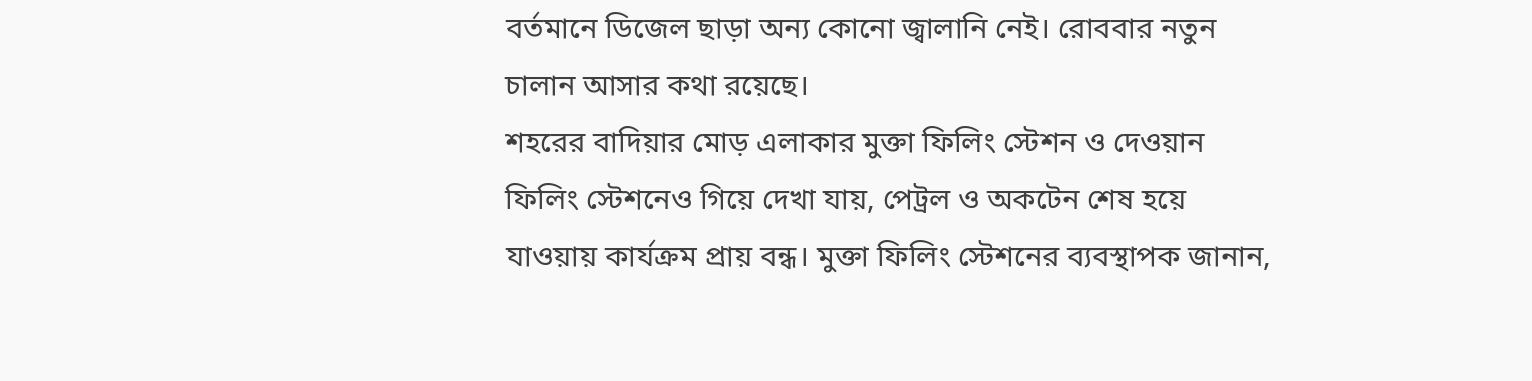বর্তমানে ডিজেল ছাড়া অন্য কোনো জ্বালানি নেই। রোববার নতুন চালান আসার কথা রয়েছে।
শহরের বাদিয়ার মোড় এলাকার মুক্তা ফিলিং স্টেশন ও দেওয়ান ফিলিং স্টেশনেও গিয়ে দেখা যায়, পেট্রল ও অকটেন শেষ হয়ে যাওয়ায় কার্যক্রম প্রায় বন্ধ। মুক্তা ফিলিং স্টেশনের ব্যবস্থাপক জানান,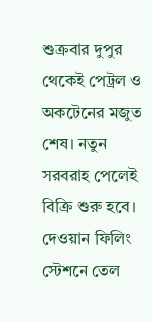শুক্রবার দুপুর থেকেই পেট্রল ও অকটেনের মজুত শেষ। নতুন সরবরাহ পেলেই বিক্রি শুরু হবে।
দেওয়ান ফিলিং স্টেশনে তেল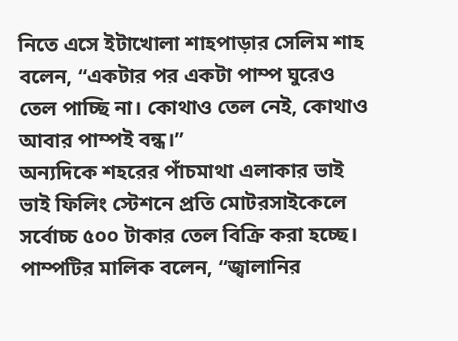নিতে এসে ইটাখোলা শাহপাড়ার সেলিম শাহ বলেন, “একটার পর একটা পাম্প ঘুরেও তেল পাচ্ছি না। কোথাও তেল নেই, কোথাও আবার পাম্পই বন্ধ।”
অন্যদিকে শহরের পাঁচমাথা এলাকার ভাই ভাই ফিলিং স্টেশনে প্রতি মোটরসাইকেলে সর্বোচ্চ ৫০০ টাকার তেল বিক্রি করা হচ্ছে। পাম্পটির মালিক বলেন, “জ্বালানির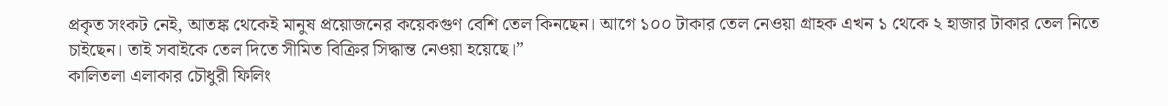প্রকৃত সংকট নেই, আতঙ্ক থেকেই মানুষ প্রয়োজনের কয়েকগুণ বেশি তেল কিনছেন। আগে ১০০ টাকার তেল নেওয়া গ্রাহক এখন ১ থেকে ২ হাজার টাকার তেল নিতে চাইছেন। তাই সবাইকে তেল দিতে সীমিত বিক্রির সিদ্ধান্ত নেওয়া হয়েছে।”
কালিতলা এলাকার চৌধুরী ফিলিং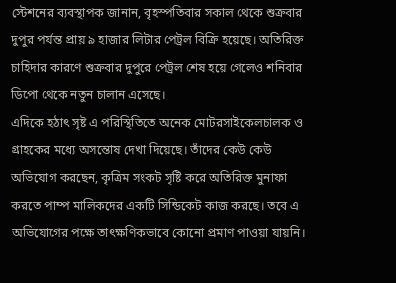স্টেশনের ব্যবস্থাপক জানান, বৃহস্পতিবার সকাল থেকে শুক্রবার দুপুর পর্যন্ত প্রায় ৯ হাজার লিটার পেট্রল বিক্রি হয়েছে। অতিরিক্ত চাহিদার কারণে শুক্রবার দুপুরে পেট্রল শেষ হয়ে গেলেও শনিবার ডিপো থেকে নতুন চালান এসেছে।
এদিকে হঠাৎ সৃষ্ট এ পরিস্থিতিতে অনেক মোটরসাইকেলচালক ও গ্রাহকের মধ্যে অসন্তোষ দেখা দিয়েছে। তাঁদের কেউ কেউ অভিযোগ করছেন, কৃত্রিম সংকট সৃষ্টি করে অতিরিক্ত মুনাফা করতে পাম্প মালিকদের একটি সিন্ডিকেট কাজ করছে। তবে এ অভিযোগের পক্ষে তাৎক্ষণিকভাবে কোনো প্রমাণ পাওয়া যায়নি।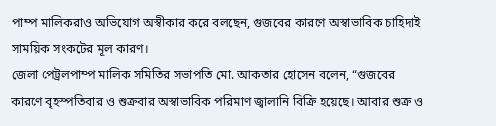পাম্প মালিকরাও অভিযোগ অস্বীকার করে বলছেন, গুজবের কারণে অস্বাভাবিক চাহিদাই সাময়িক সংকটের মূল কারণ।
জেলা পেট্রলপাম্প মালিক সমিতির সভাপতি মো. আকতার হোসেন বলেন, “গুজবের কারণে বৃহস্পতিবার ও শুক্রবার অস্বাভাবিক পরিমাণ জ্বালানি বিক্রি হয়েছে। আবার শুক্র ও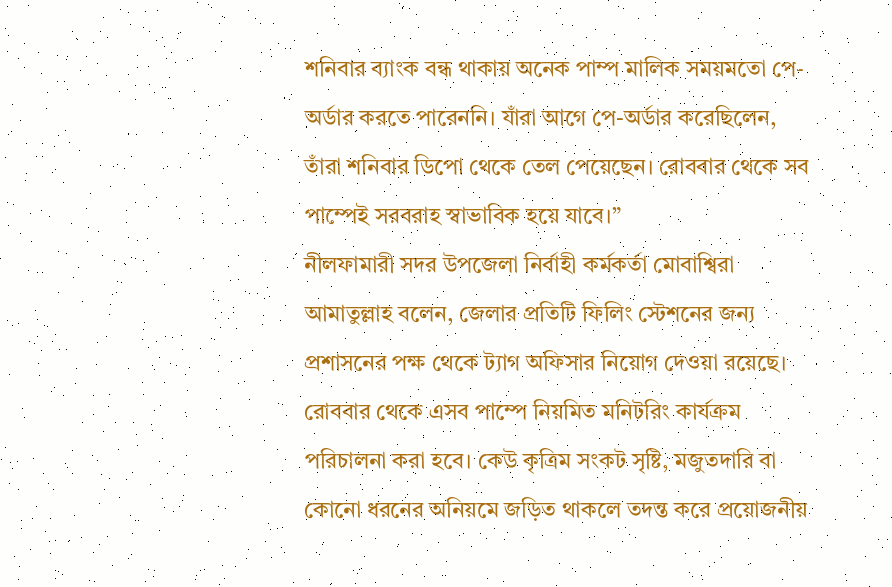শনিবার ব্যাংক বন্ধ থাকায় অনেক পাম্প মালিক সময়মতো পে-অর্ডার করতে পারেননি। যাঁরা আগে পে-অর্ডার করেছিলেন, তাঁরা শনিবার ডিপো থেকে তেল পেয়েছেন। রোববার থেকে সব পাম্পেই সরবরাহ স্বাভাবিক হয়ে যাবে।”
নীলফামারী সদর উপজেলা নির্বাহী কর্মকর্তা মোবাশ্বিরা আমাতুল্লাহ বলেন, জেলার প্রতিটি ফিলিং স্টেশনের জন্য প্রশাসনের পক্ষ থেকে ট্যাগ অফিসার নিয়োগ দেওয়া রয়েছে। রোববার থেকে এসব পাম্পে নিয়মিত মনিটরিং কার্যক্রম পরিচালনা করা হবে। কেউ কৃত্রিম সংকট সৃষ্টি, মজুতদারি বা কোনো ধরনের অনিয়মে জড়িত থাকলে তদন্ত করে প্রয়োজনীয়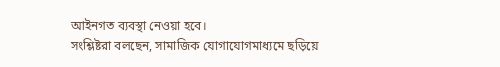আইনগত ব্যবস্থা নেওয়া হবে।
সংশ্লিষ্টরা বলছেন, সামাজিক যোগাযোগমাধ্যমে ছড়িয়ে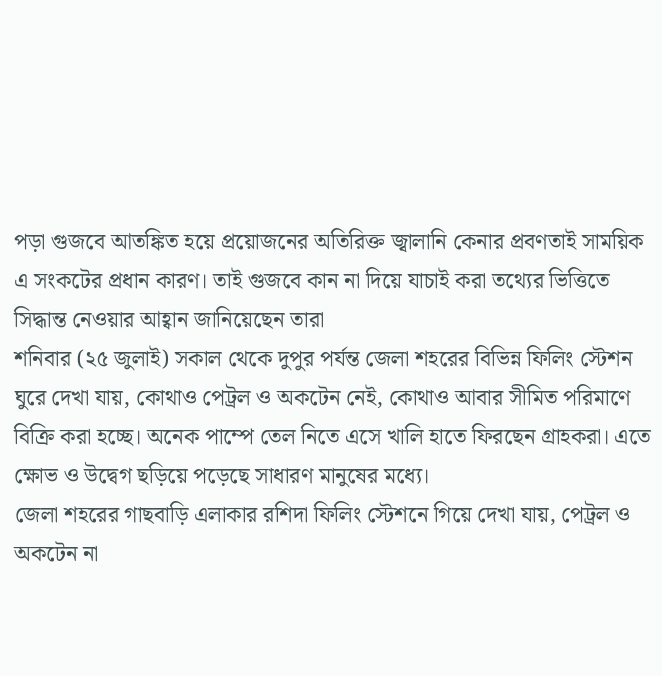পড়া গুজবে আতঙ্কিত হয়ে প্রয়োজনের অতিরিক্ত জ্বালানি কেনার প্রবণতাই সাময়িক এ সংকটের প্রধান কারণ। তাই গুজবে কান না দিয়ে যাচাই করা তথ্যের ভিত্তিতে সিদ্ধান্ত নেওয়ার আহ্বান জানিয়েছেন তারা
শনিবার (২৫ জুলাই) সকাল থেকে দুপুর পর্যন্ত জেলা শহরের বিভিন্ন ফিলিং স্টেশন ঘুরে দেখা যায়, কোথাও পেট্রল ও অকটেন নেই, কোথাও আবার সীমিত পরিমাণে বিক্রি করা হচ্ছে। অনেক পাম্পে তেল নিতে এসে খালি হাতে ফিরছেন গ্রাহকরা। এতে ক্ষোভ ও উদ্বেগ ছড়িয়ে পড়েছে সাধারণ মানুষের মধ্যে।
জেলা শহরের গাছবাড়ি এলাকার রশিদা ফিলিং স্টেশনে গিয়ে দেখা যায়, পেট্রল ও অকটেন না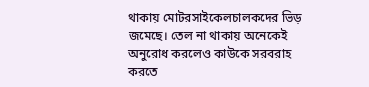থাকায় মোটরসাইকেলচালকদের ভিড় জমেছে। তেল না থাকায় অনেকেই অনুরোধ করলেও কাউকে সরবরাহ করতে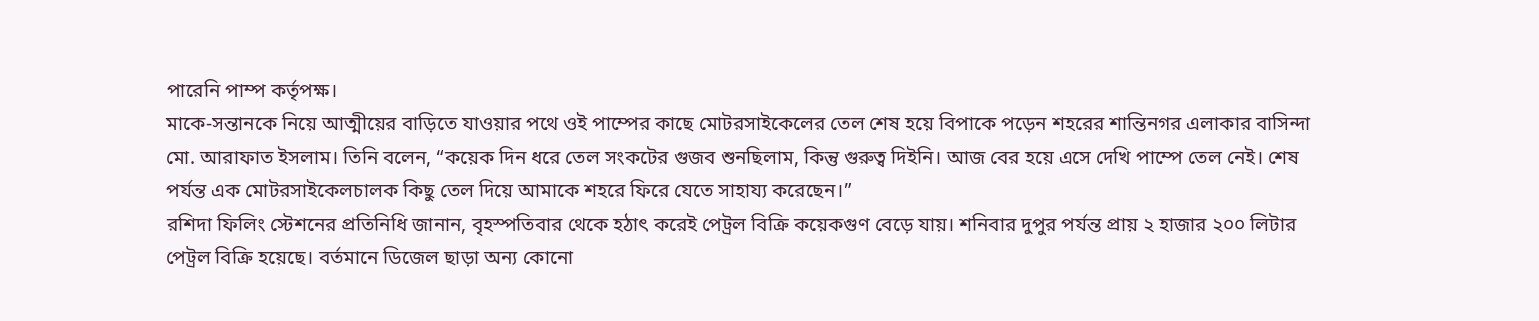পারেনি পাম্প কর্তৃপক্ষ।
মাকে-সন্তানকে নিয়ে আত্মীয়ের বাড়িতে যাওয়ার পথে ওই পাম্পের কাছে মোটরসাইকেলের তেল শেষ হয়ে বিপাকে পড়েন শহরের শান্তিনগর এলাকার বাসিন্দা মো. আরাফাত ইসলাম। তিনি বলেন, “কয়েক দিন ধরে তেল সংকটের গুজব শুনছিলাম, কিন্তু গুরুত্ব দিইনি। আজ বের হয়ে এসে দেখি পাম্পে তেল নেই। শেষ পর্যন্ত এক মোটরসাইকেলচালক কিছু তেল দিয়ে আমাকে শহরে ফিরে যেতে সাহায্য করেছেন।”
রশিদা ফিলিং স্টেশনের প্রতিনিধি জানান, বৃহস্পতিবার থেকে হঠাৎ করেই পেট্রল বিক্রি কয়েকগুণ বেড়ে যায়। শনিবার দুপুর পর্যন্ত প্রায় ২ হাজার ২০০ লিটার পেট্রল বিক্রি হয়েছে। বর্তমানে ডিজেল ছাড়া অন্য কোনো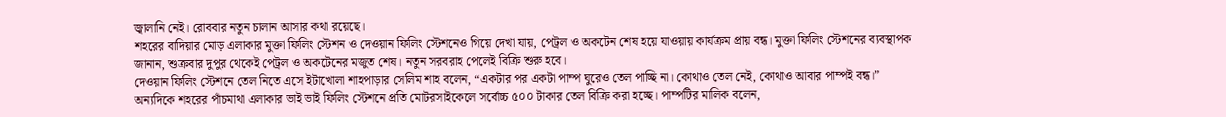জ্বালানি নেই। রোববার নতুন চালান আসার কথা রয়েছে।
শহরের বাদিয়ার মোড় এলাকার মুক্তা ফিলিং স্টেশন ও দেওয়ান ফিলিং স্টেশনেও গিয়ে দেখা যায়, পেট্রল ও অকটেন শেষ হয়ে যাওয়ায় কার্যক্রম প্রায় বন্ধ। মুক্তা ফিলিং স্টেশনের ব্যবস্থাপক জানান, শুক্রবার দুপুর থেকেই পেট্রল ও অকটেনের মজুত শেষ। নতুন সরবরাহ পেলেই বিক্রি শুরু হবে।
দেওয়ান ফিলিং স্টেশনে তেল নিতে এসে ইটাখোলা শাহপাড়ার সেলিম শাহ বলেন, “একটার পর একটা পাম্প ঘুরেও তেল পাচ্ছি না। কোথাও তেল নেই, কোথাও আবার পাম্পই বন্ধ।”
অন্যদিকে শহরের পাঁচমাথা এলাকার ভাই ভাই ফিলিং স্টেশনে প্রতি মোটরসাইকেলে সর্বোচ্চ ৫০০ টাকার তেল বিক্রি করা হচ্ছে। পাম্পটির মালিক বলেন,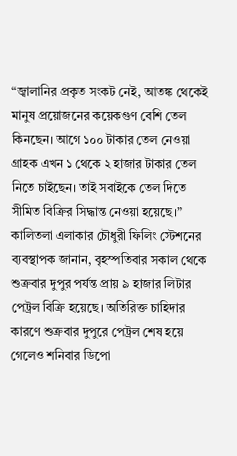“জ্বালানির প্রকৃত সংকট নেই, আতঙ্ক থেকেই মানুষ প্রয়োজনের কয়েকগুণ বেশি তেল কিনছেন। আগে ১০০ টাকার তেল নেওয়া গ্রাহক এখন ১ থেকে ২ হাজার টাকার তেল নিতে চাইছেন। তাই সবাইকে তেল দিতে সীমিত বিক্রির সিদ্ধান্ত নেওয়া হয়েছে।”
কালিতলা এলাকার চৌধুরী ফিলিং স্টেশনের ব্যবস্থাপক জানান, বৃহস্পতিবার সকাল থেকে শুক্রবার দুপুর পর্যন্ত প্রায় ৯ হাজার লিটার পেট্রল বিক্রি হয়েছে। অতিরিক্ত চাহিদার কারণে শুক্রবার দুপুরে পেট্রল শেষ হয়ে গেলেও শনিবার ডিপো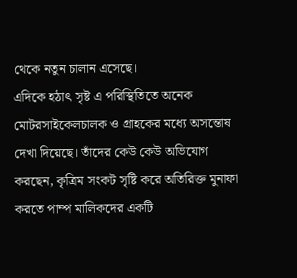থেকে নতুন চালান এসেছে।
এদিকে হঠাৎ সৃষ্ট এ পরিস্থিতিতে অনেক মোটরসাইকেলচালক ও গ্রাহকের মধ্যে অসন্তোষ দেখা দিয়েছে। তাঁদের কেউ কেউ অভিযোগ করছেন, কৃত্রিম সংকট সৃষ্টি করে অতিরিক্ত মুনাফা করতে পাম্প মালিকদের একটি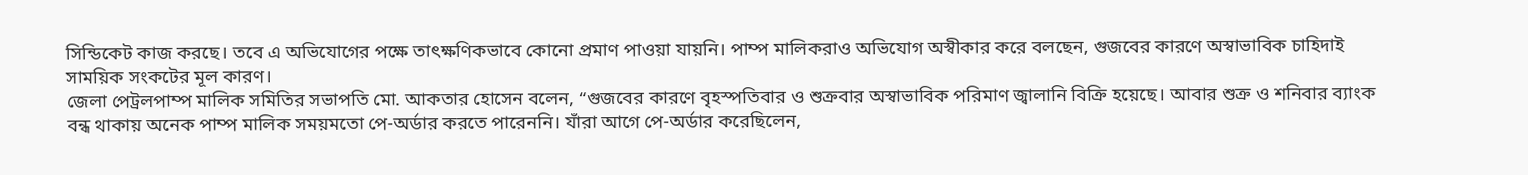সিন্ডিকেট কাজ করছে। তবে এ অভিযোগের পক্ষে তাৎক্ষণিকভাবে কোনো প্রমাণ পাওয়া যায়নি। পাম্প মালিকরাও অভিযোগ অস্বীকার করে বলছেন, গুজবের কারণে অস্বাভাবিক চাহিদাই সাময়িক সংকটের মূল কারণ।
জেলা পেট্রলপাম্প মালিক সমিতির সভাপতি মো. আকতার হোসেন বলেন, “গুজবের কারণে বৃহস্পতিবার ও শুক্রবার অস্বাভাবিক পরিমাণ জ্বালানি বিক্রি হয়েছে। আবার শুক্র ও শনিবার ব্যাংক বন্ধ থাকায় অনেক পাম্প মালিক সময়মতো পে-অর্ডার করতে পারেননি। যাঁরা আগে পে-অর্ডার করেছিলেন,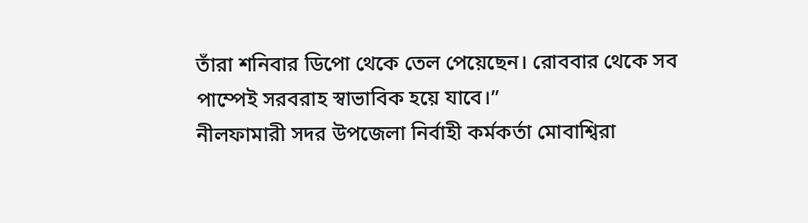তাঁরা শনিবার ডিপো থেকে তেল পেয়েছেন। রোববার থেকে সব পাম্পেই সরবরাহ স্বাভাবিক হয়ে যাবে।”
নীলফামারী সদর উপজেলা নির্বাহী কর্মকর্তা মোবাশ্বিরা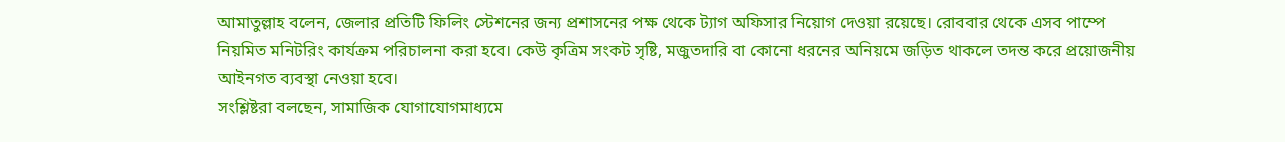আমাতুল্লাহ বলেন, জেলার প্রতিটি ফিলিং স্টেশনের জন্য প্রশাসনের পক্ষ থেকে ট্যাগ অফিসার নিয়োগ দেওয়া রয়েছে। রোববার থেকে এসব পাম্পে নিয়মিত মনিটরিং কার্যক্রম পরিচালনা করা হবে। কেউ কৃত্রিম সংকট সৃষ্টি, মজুতদারি বা কোনো ধরনের অনিয়মে জড়িত থাকলে তদন্ত করে প্রয়োজনীয় আইনগত ব্যবস্থা নেওয়া হবে।
সংশ্লিষ্টরা বলছেন, সামাজিক যোগাযোগমাধ্যমে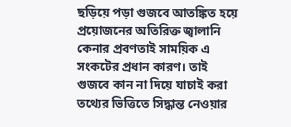ছড়িয়ে পড়া গুজবে আতঙ্কিত হয়ে প্রয়োজনের অতিরিক্ত জ্বালানি কেনার প্রবণতাই সাময়িক এ সংকটের প্রধান কারণ। তাই গুজবে কান না দিয়ে যাচাই করা তথ্যের ভিত্তিতে সিদ্ধান্ত নেওয়ার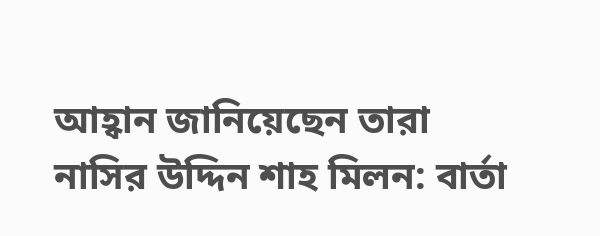আহ্বান জানিয়েছেন তারা
নাসির উদ্দিন শাহ মিলন: বার্তা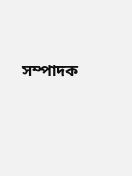সম্পাদক